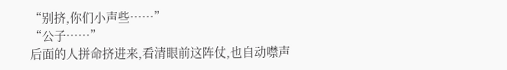“别挤,你们小声些……”
“公子……”
后面的人拼命挤进来,看清眼前这阵仗,也自动噤声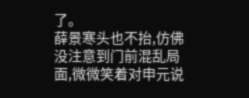了。
薛景寒头也不抬,仿佛没注意到门前混乱局面,微微笑着对申元说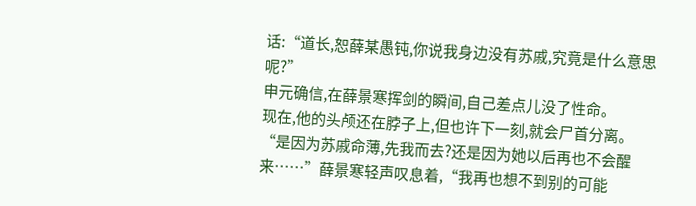话:“道长,恕薛某愚钝,你说我身边没有苏戚,究竟是什么意思呢?”
申元确信,在薛景寒挥剑的瞬间,自己差点儿没了性命。
现在,他的头颅还在脖子上,但也许下一刻,就会尸首分离。
“是因为苏戚命薄,先我而去?还是因为她以后再也不会醒来……”薛景寒轻声叹息着,“我再也想不到别的可能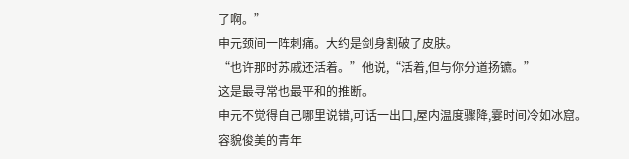了啊。”
申元颈间一阵刺痛。大约是剑身割破了皮肤。
“也许那时苏戚还活着。”他说,“活着,但与你分道扬镳。”
这是最寻常也最平和的推断。
申元不觉得自己哪里说错,可话一出口,屋内温度骤降,霎时间冷如冰窟。
容貌俊美的青年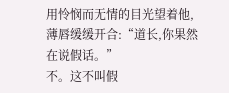用怜悯而无情的目光望着他,薄唇缓缓开合:“道长,你果然在说假话。”
不。这不叫假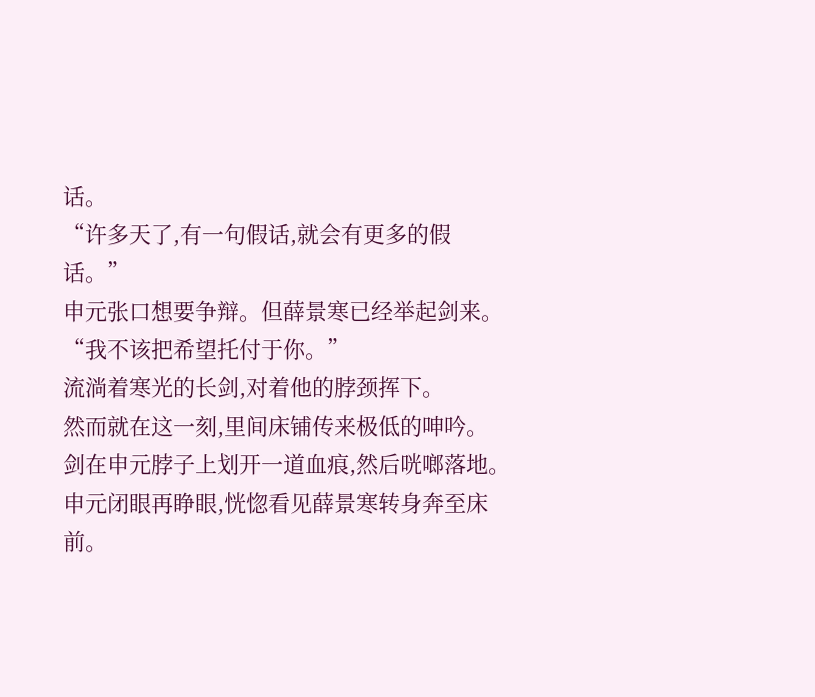话。
“许多天了,有一句假话,就会有更多的假话。”
申元张口想要争辩。但薛景寒已经举起剑来。
“我不该把希望托付于你。”
流淌着寒光的长剑,对着他的脖颈挥下。
然而就在这一刻,里间床铺传来极低的呻吟。
剑在申元脖子上划开一道血痕,然后咣啷落地。申元闭眼再睁眼,恍惚看见薛景寒转身奔至床前。